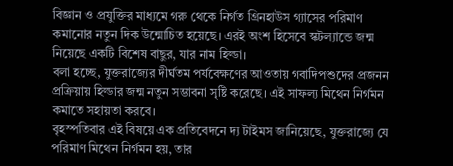বিজ্ঞান ও প্রযুক্তির মাধ্যমে গরু থেকে নির্গত গ্রিনহাউস গ্যাসের পরিমাণ কমানোর নতুন দিক উন্মোচিত হয়েছে। এরই অংশ হিসেবে স্কটল্যান্ডে জন্ম নিয়েছে একটি বিশেষ বাছুর, যার নাম হিল্ডা।
বলা হচ্ছে, যুক্তরাজ্যের দীর্ঘতম পর্যবেক্ষণের আওতায় গবাদিপশুদের প্রজনন প্রক্রিয়ায় হিল্ডার জন্ম নতুন সম্ভাবনা সৃষ্টি করেছে। এই সাফল্য মিথেন নির্গমন কমাতে সহায়তা করবে।
বৃহস্পতিবার এই বিষয়ে এক প্রতিবেদনে দ্য টাইমস জানিয়েছে, যুক্তরাজ্যে যে পরিমাণ মিথেন নির্গমন হয়, তার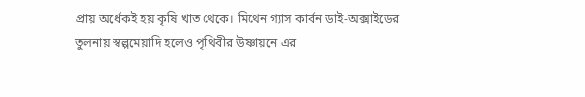প্রায় অর্ধেকই হয় কৃষি খাত থেকে। মিথেন গ্যাস কার্বন ডাই-অক্সাইডের তুলনায় স্বল্পমেয়াদি হলেও পৃথিবীর উষ্ণায়নে এর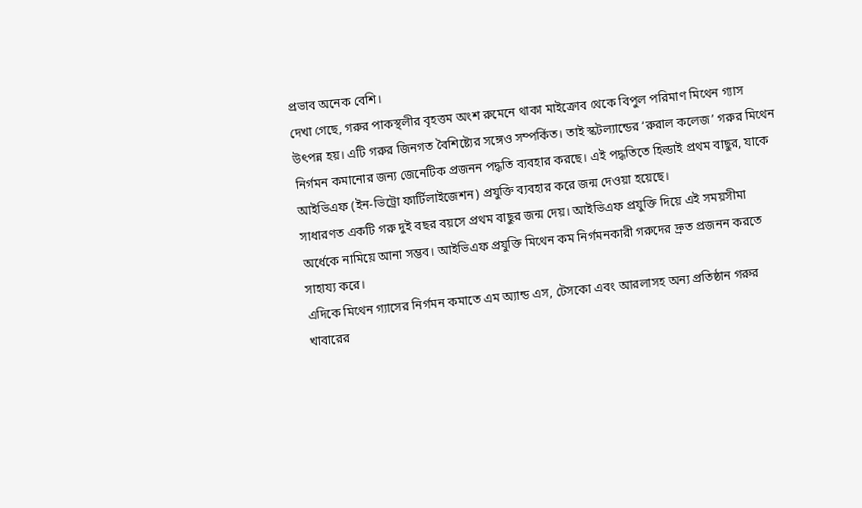প্রভাব অনেক বেশি।
দেখা গেছে, গরুর পাকস্থলীর বৃহত্তম অংশ রুমেনে থাকা মাইক্রোব থেকে বিপুল পরিমাণ মিথেন গ্যাস উৎপন্ন হয়। এটি গরুর জিনগত বৈশিষ্ট্যের সঙ্গেও সম্পর্কিত। তাই স্কটল্যান্ডের ‘রুরাল কলেজ’ গরুর মিথেন নির্গমন কমানোর জন্য জেনেটিক প্রজনন পদ্ধতি ব্যবহার করছে। এই পদ্ধতিতে হিল্ডাই প্রথম বাছুর, যাকে আইভিএফ (ইন-ভিট্রো ফার্টিলাইজেশন) প্রযুক্তি ব্যবহার করে জন্ম দেওয়া হয়েছে।
সাধারণত একটি গরু দুই বছর বয়সে প্রথম বাছুর জন্ম দেয়। আইভিএফ প্রযুক্তি দিয়ে এই সময়সীমা অর্ধেকে নামিয়ে আনা সম্ভব। আইভিএফ প্রযুক্তি মিথেন কম নির্গমনকারী গরুদের দ্রুত প্রজনন করতে সাহায্য করে।
এদিকে মিথেন গ্যাসের নির্গমন কমাতে এম অ্যান্ড এস, টেসকো এবং আরলাসহ অন্য প্রতিষ্ঠান গরুর খাবারের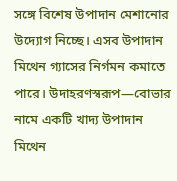সঙ্গে বিশেষ উপাদান মেশানোর উদ্যোগ নিচ্ছে। এসব উপাদান মিথেন গ্যাসের নির্গমন কমাতে পারে। উদাহরণস্বরূপ—বোভার নামে একটি খাদ্য উপাদান মিথেন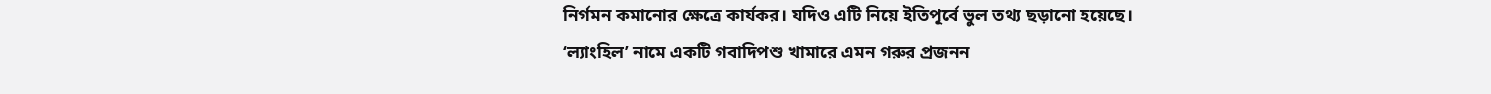নির্গমন কমানোর ক্ষেত্রে কার্যকর। যদিও এটি নিয়ে ইতিপূর্বে ভুল তথ্য ছড়ানো হয়েছে।
‘ল্যাংহিল’ নামে একটি গবাদিপশু খামারে এমন গরুর প্রজনন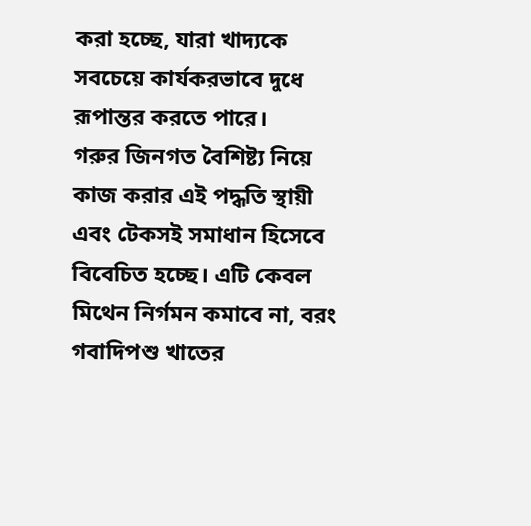করা হচ্ছে, যারা খাদ্যকে সবচেয়ে কার্যকরভাবে দুধে রূপান্তর করতে পারে।
গরুর জিনগত বৈশিষ্ট্য নিয়ে কাজ করার এই পদ্ধতি স্থায়ী এবং টেকসই সমাধান হিসেবে বিবেচিত হচ্ছে। এটি কেবল মিথেন নির্গমন কমাবে না, বরং গবাদিপশু খাতের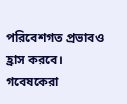পরিবেশগত প্রভাবও হ্রাস করবে।
গবেষকেরা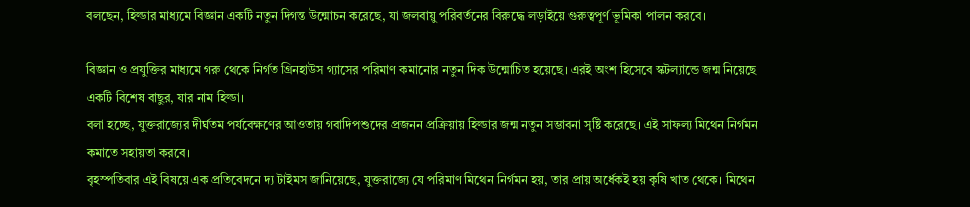বলছেন, হিল্ডার মাধ্যমে বিজ্ঞান একটি নতুন দিগন্ত উন্মোচন করেছে, যা জলবায়ু পরিবর্তনের বিরুদ্ধে লড়াইয়ে গুরুত্বপূর্ণ ভূমিকা পালন করবে।

বিজ্ঞান ও প্রযুক্তির মাধ্যমে গরু থেকে নির্গত গ্রিনহাউস গ্যাসের পরিমাণ কমানোর নতুন দিক উন্মোচিত হয়েছে। এরই অংশ হিসেবে স্কটল্যান্ডে জন্ম নিয়েছে একটি বিশেষ বাছুর, যার নাম হিল্ডা।
বলা হচ্ছে, যুক্তরাজ্যের দীর্ঘতম পর্যবেক্ষণের আওতায় গবাদিপশুদের প্রজনন প্রক্রিয়ায় হিল্ডার জন্ম নতুন সম্ভাবনা সৃষ্টি করেছে। এই সাফল্য মিথেন নির্গমন কমাতে সহায়তা করবে।
বৃহস্পতিবার এই বিষয়ে এক প্রতিবেদনে দ্য টাইমস জানিয়েছে, যুক্তরাজ্যে যে পরিমাণ মিথেন নির্গমন হয়, তার প্রায় অর্ধেকই হয় কৃষি খাত থেকে। মিথেন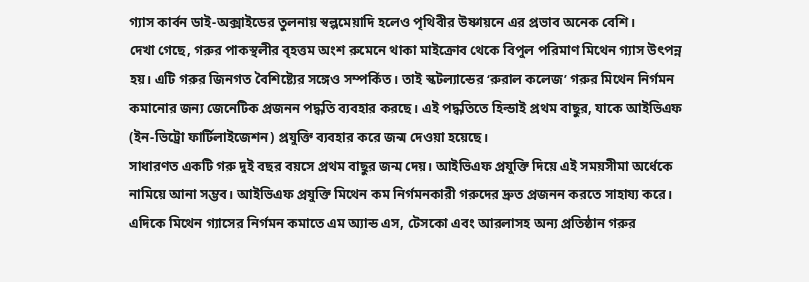গ্যাস কার্বন ডাই-অক্সাইডের তুলনায় স্বল্পমেয়াদি হলেও পৃথিবীর উষ্ণায়নে এর প্রভাব অনেক বেশি।
দেখা গেছে, গরুর পাকস্থলীর বৃহত্তম অংশ রুমেনে থাকা মাইক্রোব থেকে বিপুল পরিমাণ মিথেন গ্যাস উৎপন্ন হয়। এটি গরুর জিনগত বৈশিষ্ট্যের সঙ্গেও সম্পর্কিত। তাই স্কটল্যান্ডের ‘রুরাল কলেজ’ গরুর মিথেন নির্গমন কমানোর জন্য জেনেটিক প্রজনন পদ্ধতি ব্যবহার করছে। এই পদ্ধতিতে হিল্ডাই প্রথম বাছুর, যাকে আইভিএফ (ইন-ভিট্রো ফার্টিলাইজেশন) প্রযুক্তি ব্যবহার করে জন্ম দেওয়া হয়েছে।
সাধারণত একটি গরু দুই বছর বয়সে প্রথম বাছুর জন্ম দেয়। আইভিএফ প্রযুক্তি দিয়ে এই সময়সীমা অর্ধেকে নামিয়ে আনা সম্ভব। আইভিএফ প্রযুক্তি মিথেন কম নির্গমনকারী গরুদের দ্রুত প্রজনন করতে সাহায্য করে।
এদিকে মিথেন গ্যাসের নির্গমন কমাতে এম অ্যান্ড এস, টেসকো এবং আরলাসহ অন্য প্রতিষ্ঠান গরুর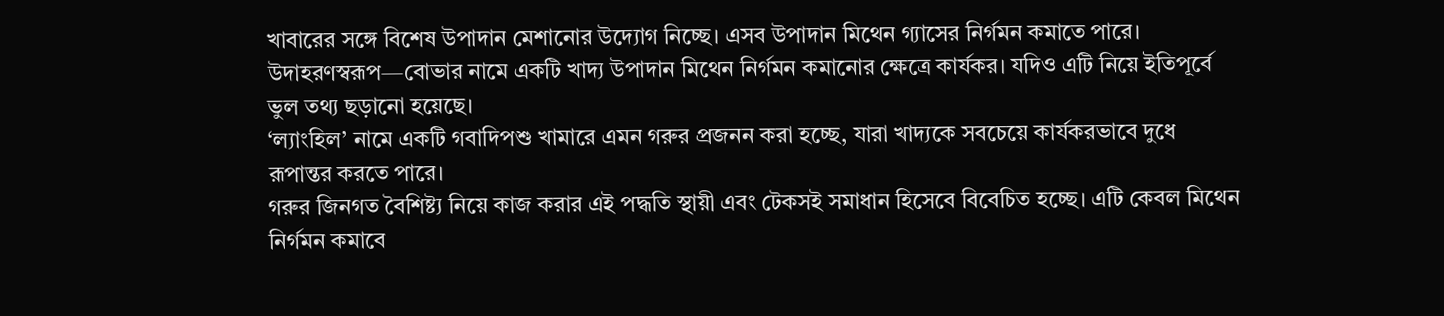খাবারের সঙ্গে বিশেষ উপাদান মেশানোর উদ্যোগ নিচ্ছে। এসব উপাদান মিথেন গ্যাসের নির্গমন কমাতে পারে। উদাহরণস্বরূপ—বোভার নামে একটি খাদ্য উপাদান মিথেন নির্গমন কমানোর ক্ষেত্রে কার্যকর। যদিও এটি নিয়ে ইতিপূর্বে ভুল তথ্য ছড়ানো হয়েছে।
‘ল্যাংহিল’ নামে একটি গবাদিপশু খামারে এমন গরুর প্রজনন করা হচ্ছে, যারা খাদ্যকে সবচেয়ে কার্যকরভাবে দুধে রূপান্তর করতে পারে।
গরুর জিনগত বৈশিষ্ট্য নিয়ে কাজ করার এই পদ্ধতি স্থায়ী এবং টেকসই সমাধান হিসেবে বিবেচিত হচ্ছে। এটি কেবল মিথেন নির্গমন কমাবে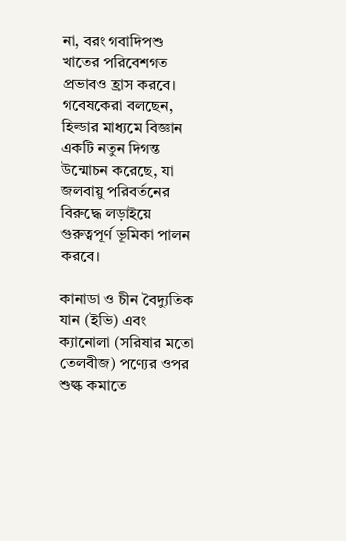না, বরং গবাদিপশু খাতের পরিবেশগত প্রভাবও হ্রাস করবে।
গবেষকেরা বলছেন, হিল্ডার মাধ্যমে বিজ্ঞান একটি নতুন দিগন্ত উন্মোচন করেছে, যা জলবায়ু পরিবর্তনের বিরুদ্ধে লড়াইয়ে গুরুত্বপূর্ণ ভূমিকা পালন করবে।

কানাডা ও চীন বৈদ্যুতিক যান (ইভি) এবং ক্যানোলা (সরিষার মতো তেলবীজ) পণ্যের ওপর শুল্ক কমাতে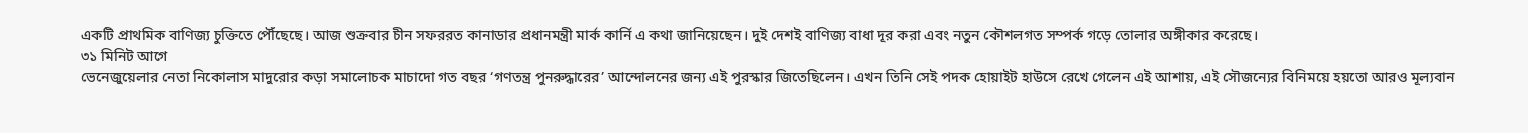একটি প্রাথমিক বাণিজ্য চুক্তিতে পৌঁছেছে। আজ শুক্রবার চীন সফররত কানাডার প্রধানমন্ত্রী মার্ক কার্নি এ কথা জানিয়েছেন। দুই দেশই বাণিজ্য বাধা দূর করা এবং নতুন কৌশলগত সম্পর্ক গড়ে তোলার অঙ্গীকার করেছে।
৩১ মিনিট আগে
ভেনেজুয়েলার নেতা নিকোলাস মাদুরোর কড়া সমালোচক মাচাদো গত বছর ‘গণতন্ত্র পুনরুদ্ধারের’ আন্দোলনের জন্য এই পুরস্কার জিতেছিলেন। এখন তিনি সেই পদক হোয়াইট হাউসে রেখে গেলেন এই আশায়, এই সৌজন্যের বিনিময়ে হয়তো আরও মূল্যবান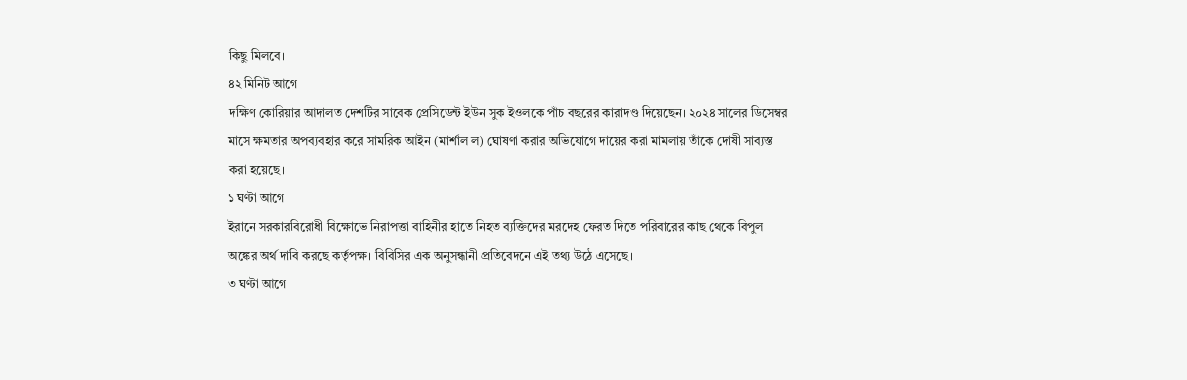কিছু মিলবে।
৪২ মিনিট আগে
দক্ষিণ কোরিয়ার আদালত দেশটির সাবেক প্রেসিডেন্ট ইউন সুক ইওলকে পাঁচ বছরের কারাদণ্ড দিয়েছেন। ২০২৪ সালের ডিসেম্বর মাসে ক্ষমতার অপব্যবহার করে সামরিক আইন (মার্শাল ল) ঘোষণা করার অভিযোগে দায়ের করা মামলায় তাঁকে দোষী সাব্যস্ত করা হয়েছে।
১ ঘণ্টা আগে
ইরানে সরকারবিরোধী বিক্ষোভে নিরাপত্তা বাহিনীর হাতে নিহত ব্যক্তিদের মরদেহ ফেরত দিতে পরিবারের কাছ থেকে বিপুল অঙ্কের অর্থ দাবি করছে কর্তৃপক্ষ। বিবিসির এক অনুসন্ধানী প্রতিবেদনে এই তথ্য উঠে এসেছে।
৩ ঘণ্টা আগে